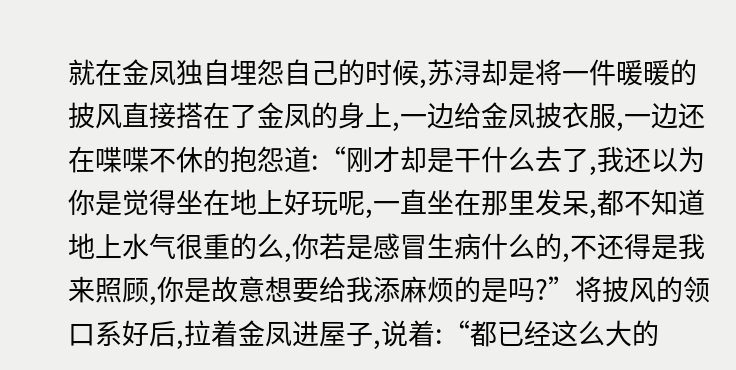就在金凤独自埋怨自己的时候,苏浔却是将一件暖暖的披风直接搭在了金凤的身上,一边给金凤披衣服,一边还在喋喋不休的抱怨道:“刚才却是干什么去了,我还以为你是觉得坐在地上好玩呢,一直坐在那里发呆,都不知道地上水气很重的么,你若是感冒生病什么的,不还得是我来照顾,你是故意想要给我添麻烦的是吗?”将披风的领口系好后,拉着金凤进屋子,说着:“都已经这么大的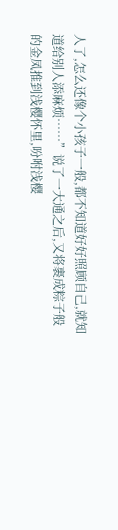人了,怎么还像个小孩子一般,都不知道好好照顾自己,就知道给别人添麻烦……”说了一大通之后,又将裹成粽子般的金凤推到浅樱怀里,吩咐浅樱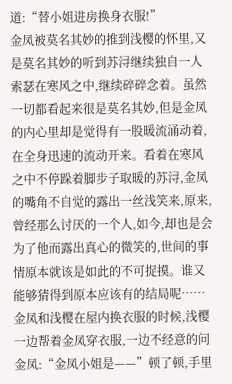道:“替小姐进房换身衣服!”
金凤被莫名其妙的推到浅樱的怀里,又是莫名其妙的听到苏浔继续独自一人索瑟在寒风之中,继续碎碎念着。虽然一切都看起来很是莫名其妙,但是金凤的内心里却是觉得有一股暖流涌动着,在全身迅速的流动开来。看着在寒风之中不停跺着脚步子取暖的苏浔,金凤的嘴角不自觉的露出一丝浅笑来,原来,曾经那么讨厌的一个人,如今,却也是会为了他而露出真心的微笑的,世间的事情原本就该是如此的不可捉摸。谁又能够猜得到原本应该有的结局呢……
金凤和浅樱在屋内换衣服的时候,浅樱一边帮着金凤穿衣服,一边不经意的问金凤:“金凤小姐是——”顿了顿,手里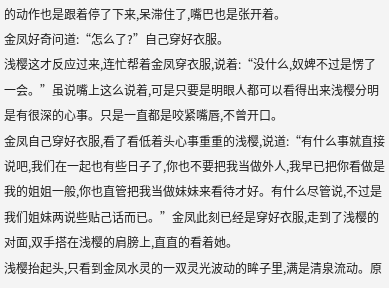的动作也是跟着停了下来,呆滞住了,嘴巴也是张开着。
金凤好奇问道:“怎么了?”自己穿好衣服。
浅樱这才反应过来,连忙帮着金凤穿衣服,说着:“没什么,奴婢不过是愣了一会。”虽说嘴上这么说着,可是只要是明眼人都可以看得出来浅樱分明是有很深的心事。只是一直都是咬紧嘴唇,不曾开口。
金凤自己穿好衣服,看了看低着头心事重重的浅樱,说道:“有什么事就直接说吧,我们在一起也有些日子了,你也不要把我当做外人,我早已把你看做是我的姐姐一般,你也直管把我当做妹妹来看待才好。有什么尽管说,不过是我们姐妹两说些贴己话而已。”金凤此刻已经是穿好衣服,走到了浅樱的对面,双手搭在浅樱的肩膀上,直直的看着她。
浅樱抬起头,只看到金凤水灵的一双灵光波动的眸子里,满是清泉流动。原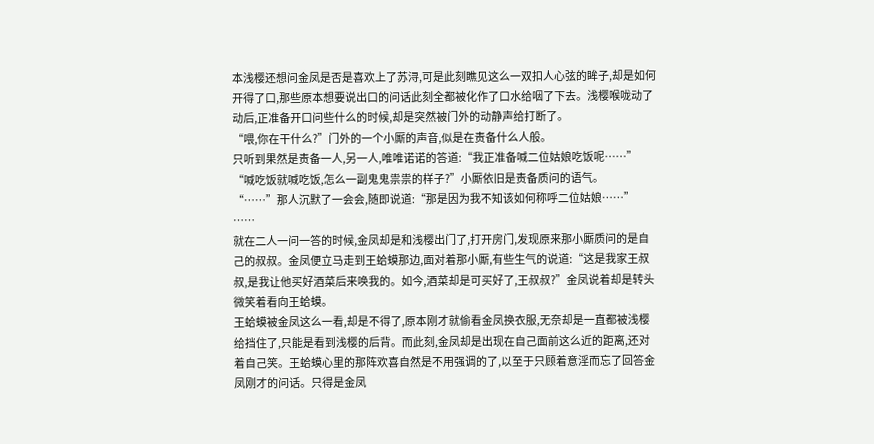本浅樱还想问金凤是否是喜欢上了苏浔,可是此刻瞧见这么一双扣人心弦的眸子,却是如何开得了口,那些原本想要说出口的问话此刻全都被化作了口水给咽了下去。浅樱喉咙动了动后,正准备开口问些什么的时候,却是突然被门外的动静声给打断了。
“喂,你在干什么?”门外的一个小厮的声音,似是在责备什么人般。
只听到果然是责备一人,另一人,唯唯诺诺的答道:“我正准备喊二位姑娘吃饭呢……”
“喊吃饭就喊吃饭,怎么一副鬼鬼祟祟的样子?”小厮依旧是责备质问的语气。
“……”那人沉默了一会会,随即说道:“那是因为我不知该如何称呼二位姑娘……”
……
就在二人一问一答的时候,金凤却是和浅樱出门了,打开房门,发现原来那小厮质问的是自己的叔叔。金凤便立马走到王蛤蟆那边,面对着那小厮,有些生气的说道:“这是我家王叔叔,是我让他买好酒菜后来唤我的。如今,酒菜却是可买好了,王叔叔?”金凤说着却是转头微笑着看向王蛤蟆。
王蛤蟆被金凤这么一看,却是不得了,原本刚才就偷看金凤换衣服,无奈却是一直都被浅樱给挡住了,只能是看到浅樱的后背。而此刻,金凤却是出现在自己面前这么近的距离,还对着自己笑。王蛤蟆心里的那阵欢喜自然是不用强调的了,以至于只顾着意淫而忘了回答金凤刚才的问话。只得是金凤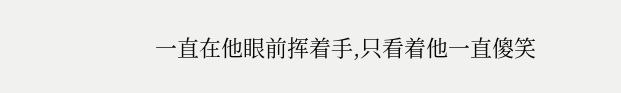一直在他眼前挥着手,只看着他一直傻笑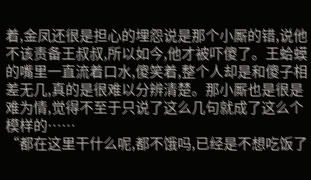着,金凤还很是担心的埋怨说是那个小厮的错,说他不该责备王叔叔,所以如今,他才被吓傻了。王蛤蟆的嘴里一直流着口水,傻笑着,整个人却是和傻子相差无几,真的是很难以分辨清楚。那小厮也是很是难为情,觉得不至于只说了这么几句就成了这么个模样的……
“都在这里干什么呢,都不饿吗,已经是不想吃饭了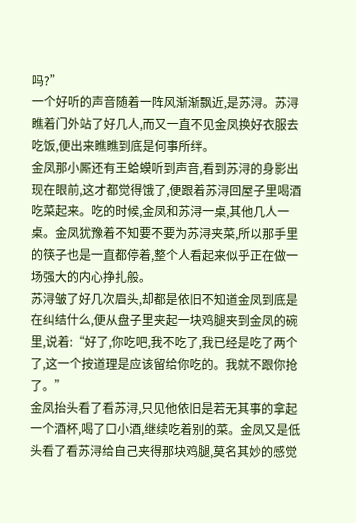吗?”
一个好听的声音随着一阵风渐渐飘近,是苏浔。苏浔瞧着门外站了好几人,而又一直不见金凤换好衣服去吃饭,便出来瞧瞧到底是何事所绊。
金凤那小厮还有王蛤蟆听到声音,看到苏浔的身影出现在眼前,这才都觉得饿了,便跟着苏浔回屋子里喝酒吃菜起来。吃的时候,金凤和苏浔一桌,其他几人一桌。金凤犹豫着不知要不要为苏浔夹菜,所以那手里的筷子也是一直都停着,整个人看起来似乎正在做一场强大的内心挣扎般。
苏浔皱了好几次眉头,却都是依旧不知道金凤到底是在纠结什么,便从盘子里夹起一块鸡腿夹到金凤的碗里,说着:“好了,你吃吧,我不吃了,我已经是吃了两个了,这一个按道理是应该留给你吃的。我就不跟你抢了。”
金凤抬头看了看苏浔,只见他依旧是若无其事的拿起一个酒杯,喝了口小酒,继续吃着别的菜。金凤又是低头看了看苏浔给自己夹得那块鸡腿,莫名其妙的感觉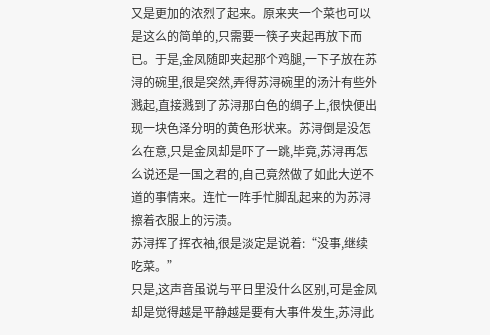又是更加的浓烈了起来。原来夹一个菜也可以是这么的简单的,只需要一筷子夹起再放下而已。于是,金凤随即夹起那个鸡腿,一下子放在苏浔的碗里,很是突然,弄得苏浔碗里的汤汁有些外溅起,直接溅到了苏浔那白色的绸子上,很快便出现一块色泽分明的黄色形状来。苏浔倒是没怎么在意,只是金凤却是吓了一跳,毕竟,苏浔再怎么说还是一国之君的,自己竟然做了如此大逆不道的事情来。连忙一阵手忙脚乱起来的为苏浔擦着衣服上的污渍。
苏浔挥了挥衣袖,很是淡定是说着:“没事,继续吃菜。”
只是,这声音虽说与平日里没什么区别,可是金凤却是觉得越是平静越是要有大事件发生,苏浔此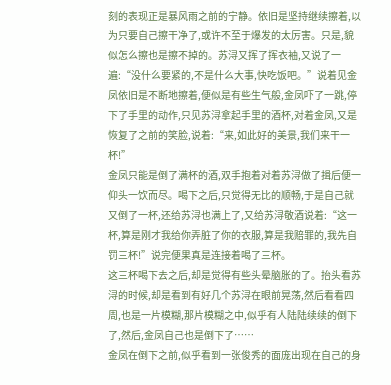刻的表现正是暴风雨之前的宁静。依旧是坚持继续擦着,以为只要自己擦干净了,或许不至于爆发的太厉害。只是,貌似怎么擦也是擦不掉的。苏浔又挥了挥衣袖,又说了一遍:“没什么要紧的,不是什么大事,快吃饭吧。”说着见金凤依旧是不断地擦着,便似是有些生气般,金凤吓了一跳,停下了手里的动作,只见苏浔拿起手里的酒杯,对着金凤,又是恢复了之前的笑脸,说着:“来,如此好的美景,我们来干一杯!”
金凤只能是倒了满杯的酒,双手抱着对着苏浔做了揖后便一仰头一饮而尽。喝下之后,只觉得无比的顺畅,于是自己就又倒了一杯,还给苏浔也满上了,又给苏浔敬酒说着:“这一杯,算是刚才我给你弄脏了你的衣服,算是我赔罪的,我先自罚三杯!”说完便果真是连接着喝了三杯。
这三杯喝下去之后,却是觉得有些头晕脑胀的了。抬头看苏浔的时候,却是看到有好几个苏浔在眼前晃荡,然后看看四周,也是一片模糊,那片模糊之中,似乎有人陆陆续续的倒下了,然后,金凤自己也是倒下了……
金凤在倒下之前,似乎看到一张俊秀的面庞出现在自己的身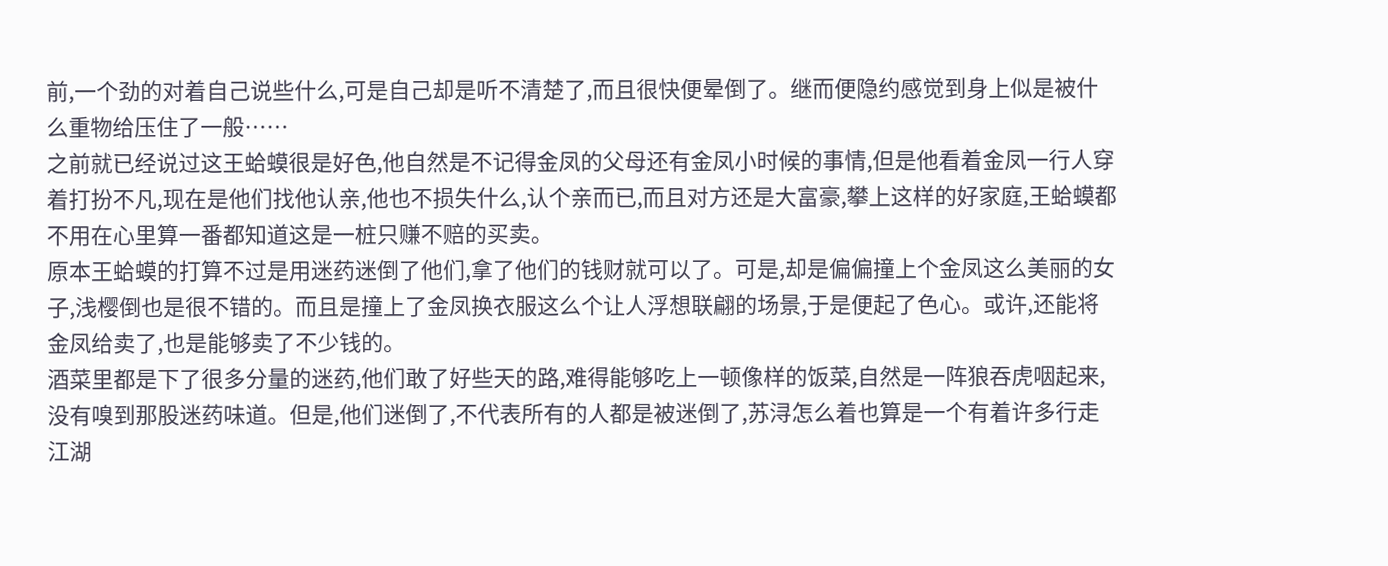前,一个劲的对着自己说些什么,可是自己却是听不清楚了,而且很快便晕倒了。继而便隐约感觉到身上似是被什么重物给压住了一般……
之前就已经说过这王蛤蟆很是好色,他自然是不记得金凤的父母还有金凤小时候的事情,但是他看着金凤一行人穿着打扮不凡,现在是他们找他认亲,他也不损失什么,认个亲而已,而且对方还是大富豪,攀上这样的好家庭,王蛤蟆都不用在心里算一番都知道这是一桩只赚不赔的买卖。
原本王蛤蟆的打算不过是用迷药迷倒了他们,拿了他们的钱财就可以了。可是,却是偏偏撞上个金凤这么美丽的女子,浅樱倒也是很不错的。而且是撞上了金凤换衣服这么个让人浮想联翩的场景,于是便起了色心。或许,还能将金凤给卖了,也是能够卖了不少钱的。
酒菜里都是下了很多分量的迷药,他们敢了好些天的路,难得能够吃上一顿像样的饭菜,自然是一阵狼吞虎咽起来,没有嗅到那股迷药味道。但是,他们迷倒了,不代表所有的人都是被迷倒了,苏浔怎么着也算是一个有着许多行走江湖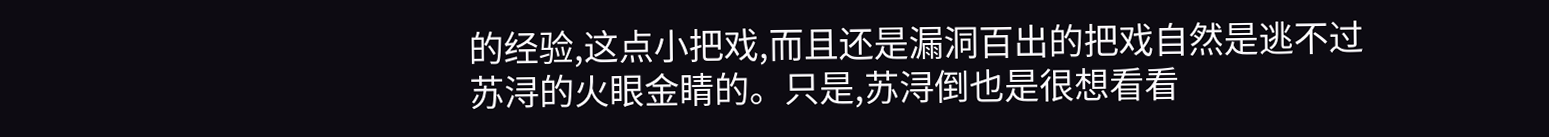的经验,这点小把戏,而且还是漏洞百出的把戏自然是逃不过苏浔的火眼金睛的。只是,苏浔倒也是很想看看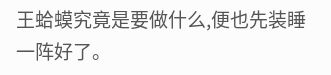王蛤蟆究竟是要做什么,便也先装睡一阵好了。